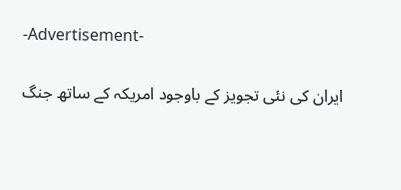-Advertisement-

ایران کی نئی تجویز کے باوجود امریکہ کے ساتھ جنگ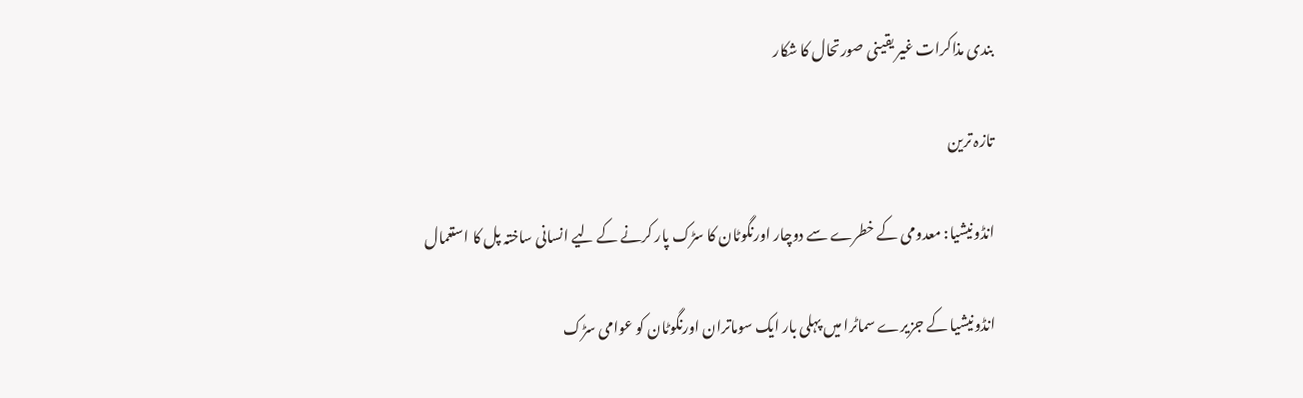بندی مذاکرات غیر یقینی صورتحال کا شکار

تازہ ترین

انڈونیشیا: معدومی کے خطرے سے دوچار اورنگوٹان کا سڑک پار کرنے کے لیے انسانی ساختہ پل کا استعمال

انڈونیشیا کے جزیرے سماٹرا میں پہلی بار ایک سوماتران اورنگوٹان کو عوامی سڑک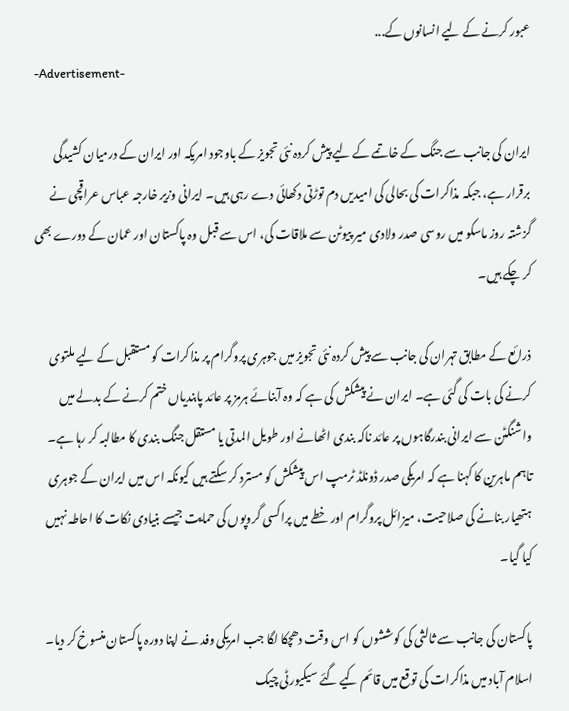عبور کرنے کے لیے انسانوں کے...
-Advertisement-

ایران کی جانب سے جنگ کے خاتمے کے لیے پیش کردہ نئی تجویز کے باوجود امریکہ اور ایران کے درمیان کشیدگی برقرار ہے، جبکہ مذاکرات کی بحالی کی امیدیں دم توڑتی دکھائی دے رہی ہیں۔ ایرانی وزیر خارجہ عباس عراقچی نے گزشتہ روز ماسکو میں روسی صدر ولادی میر پیوٹن سے ملاقات کی، اس سے قبل وہ پاکستان اور عمان کے دورے بھی کر چکے ہیں۔

ذرائع کے مطابق تہران کی جانب سے پیش کردہ نئی تجویز میں جوہری پروگرام پر مذاکرات کو مستقبل کے لیے ملتوی کرنے کی بات کی گئی ہے۔ ایران نے پیشکش کی ہے کہ وہ آبنائے ہرمز پر عائد پابندیاں ختم کرنے کے بدلے میں واشنگٹن سے ایرانی بندرگاہوں پر عائد ناکہ بندی اٹھانے اور طویل المدتی یا مستقل جنگ بندی کا مطالبہ کر رہا ہے۔ تاہم ماہرین کا کہنا ہے کہ امریکی صدر ڈونلڈ ٹرمپ اس پیشکش کو مسترد کر سکتے ہیں کیونکہ اس میں ایران کے جوہری ہتھیار بنانے کی صلاحیت، میزائل پروگرام اور خطے میں پراکسی گروپوں کی حمایت جیسے بنیادی نکات کا احاطہ نہیں کیا گیا۔

پاکستان کی جانب سے ثالثی کی کوششوں کو اس وقت دھچکا لگا جب امریکی وفد نے اپنا دورہ پاکستان منسوخ کر دیا۔ اسلام آباد میں مذاکرات کی توقع میں قائم کیے گئے سیکیورٹی چیک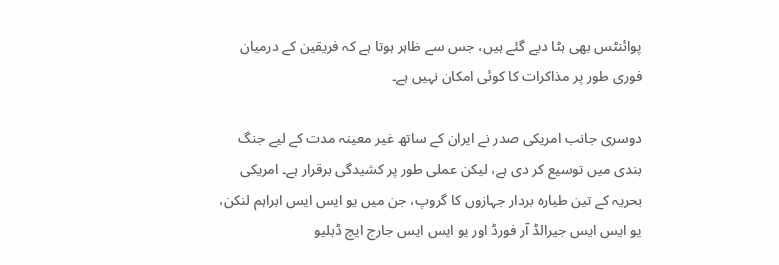پوائنٹس بھی ہٹا دیے گئے ہیں، جس سے ظاہر ہوتا ہے کہ فریقین کے درمیان فوری طور پر مذاکرات کا کوئی امکان نہیں ہے۔

دوسری جانب امریکی صدر نے ایران کے ساتھ غیر معینہ مدت کے لیے جنگ بندی میں توسیع کر دی ہے، لیکن عملی طور پر کشیدگی برقرار ہے۔ امریکی بحریہ کے تین طیارہ بردار جہازوں کا گروپ، جن میں یو ایس ایس ابراہم لنکن، یو ایس ایس جیرالڈ آر فورڈ اور یو ایس ایس جارج ایچ ڈبلیو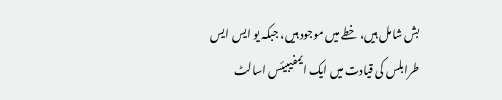بش شامل ہیں، خطے میں موجود ہیں، جبکہ یو ایس ایس طرابلس کی قیادت میں ایک ایمفیبیئس اسالٹ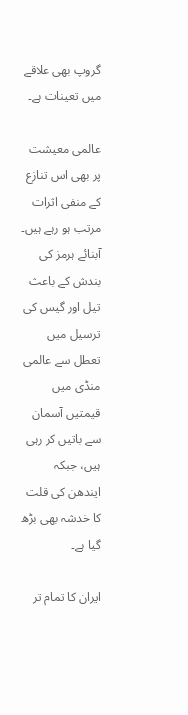گروپ بھی علاقے میں تعینات ہے۔

عالمی معیشت پر بھی اس تنازع کے منفی اثرات مرتب ہو رہے ہیں۔ آبنائے ہرمز کی بندش کے باعث تیل اور گیس کی ترسیل میں تعطل سے عالمی منڈی میں قیمتیں آسمان سے باتیں کر رہی ہیں، جبکہ ایندھن کی قلت کا خدشہ بھی بڑھ گیا ہے۔

ایران کا تمام تر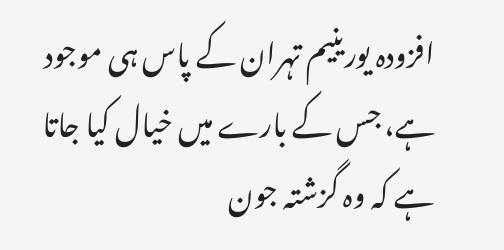افزودہ یورینیم تہران کے پاس ہی موجود ہے، جس کے بارے میں خیال کیا جاتا ہے کہ وہ گزشتہ جون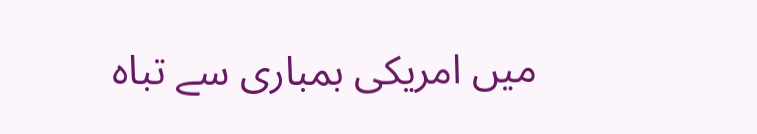میں امریکی بمباری سے تباہ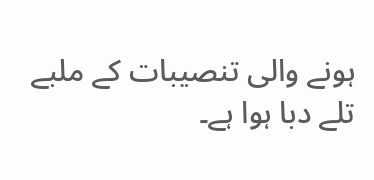ہونے والی تنصیبات کے ملبے تلے دبا ہوا ہے۔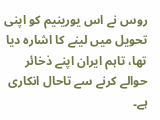روس نے اس یورینیم کو اپنی تحویل میں لینے کا اشارہ دیا تھا، تاہم ایران اپنے ذخائر حوالے کرنے سے تاحال انکاری ہے۔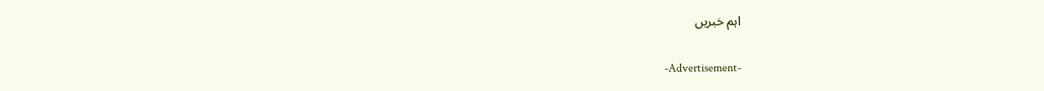اہم خبریں

-Advertisement-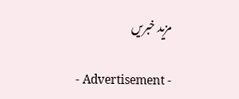مزید خبریں

- Advertisement -